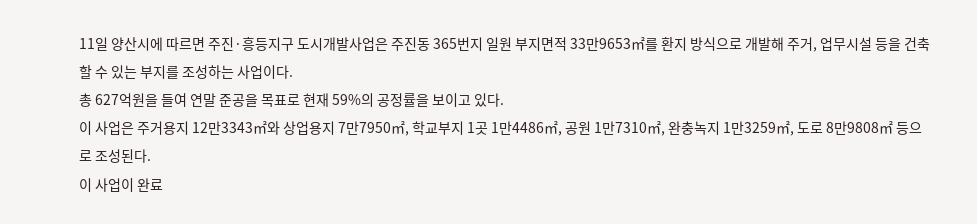11일 양산시에 따르면 주진·흥등지구 도시개발사업은 주진동 365번지 일원 부지면적 33만9653㎡를 환지 방식으로 개발해 주거, 업무시설 등을 건축할 수 있는 부지를 조성하는 사업이다.
총 627억원을 들여 연말 준공을 목표로 현재 59%의 공정률을 보이고 있다.
이 사업은 주거용지 12만3343㎡와 상업용지 7만7950㎡, 학교부지 1곳 1만4486㎡, 공원 1만7310㎡, 완충녹지 1만3259㎡, 도로 8만9808㎡ 등으로 조성된다.
이 사업이 완료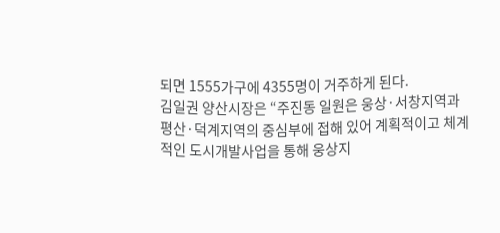되면 1555가구에 4355명이 거주하게 된다.
김일권 양산시장은 “주진동 일원은 웅상·서창지역과 평산·덕계지역의 중심부에 접해 있어 계획적이고 체계적인 도시개발사업을 통해 웅상지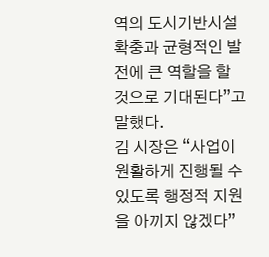역의 도시기반시설 확충과 균형적인 발전에 큰 역할을 할 것으로 기대된다”고 말했다.
김 시장은 “사업이 원활하게 진행될 수 있도록 행정적 지원을 아끼지 않겠다”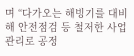며 “다가오는 해빙기를 대비해 안전점검 등 철저한 사업 관리로 공정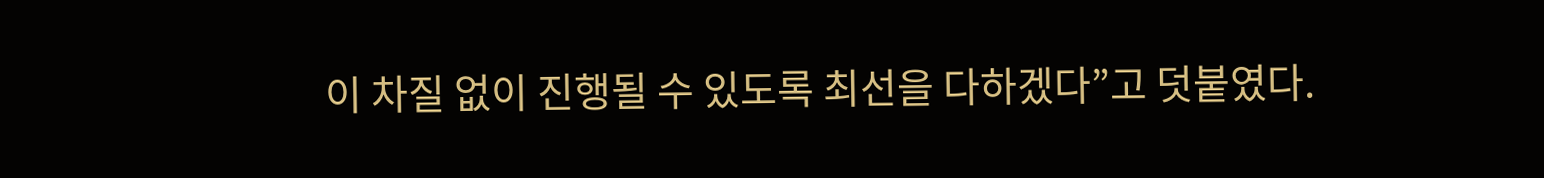이 차질 없이 진행될 수 있도록 최선을 다하겠다”고 덧붙였다.